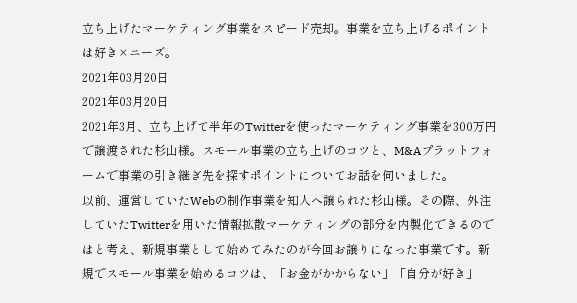立ち上げたマーケティング事業をスピード売却。事業を立ち上げるポイントは好き×ニーズ。
2021年03月20日
2021年03月20日
2021年3月、立ち上げて半年のTwitterを使ったマーケティング事業を300万円で譲渡された杉山様。スモール事業の立ち上げのコツと、M&Aプラットフォームで事業の引き継ぎ先を探すポイントについてお話を伺いました。
以前、運営していたWebの制作事業を知人へ譲られた杉山様。その際、外注していたTwitterを用いた情報拡散マーケティングの部分を内製化できるのではと考え、新規事業として始めてみたのが今回お譲りになった事業です。新規でスモール事業を始めるコツは、「お金がかからない」「自分が好き」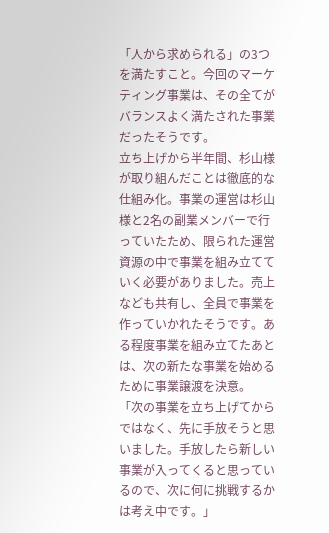「人から求められる」の3つを満たすこと。今回のマーケティング事業は、その全てがバランスよく満たされた事業だったそうです。
立ち上げから半年間、杉山様が取り組んだことは徹底的な仕組み化。事業の運営は杉山様と2名の副業メンバーで行っていたため、限られた運営資源の中で事業を組み立てていく必要がありました。売上なども共有し、全員で事業を作っていかれたそうです。ある程度事業を組み立てたあとは、次の新たな事業を始めるために事業譲渡を決意。
「次の事業を立ち上げてからではなく、先に手放そうと思いました。手放したら新しい事業が入ってくると思っているので、次に何に挑戦するかは考え中です。」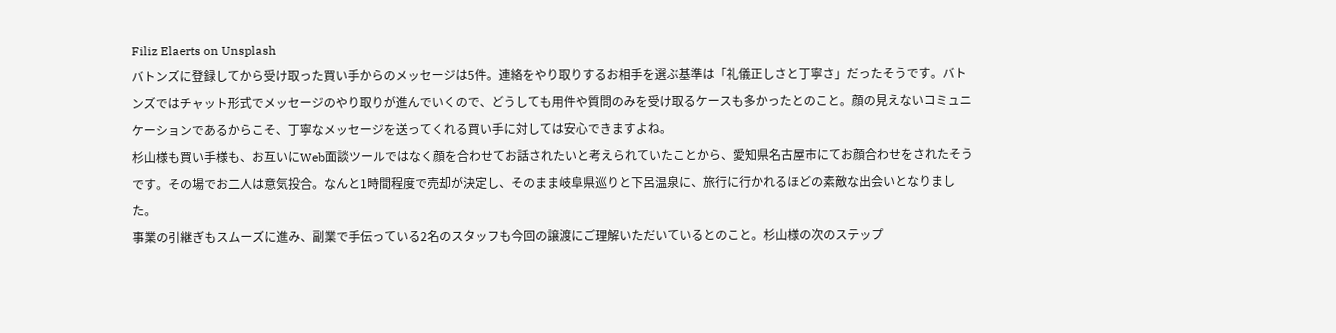Filiz Elaerts on Unsplash
バトンズに登録してから受け取った買い手からのメッセージは5件。連絡をやり取りするお相手を選ぶ基準は「礼儀正しさと丁寧さ」だったそうです。バトンズではチャット形式でメッセージのやり取りが進んでいくので、どうしても用件や質問のみを受け取るケースも多かったとのこと。顔の見えないコミュニケーションであるからこそ、丁寧なメッセージを送ってくれる買い手に対しては安心できますよね。
杉山様も買い手様も、お互いにWeb面談ツールではなく顔を合わせてお話されたいと考えられていたことから、愛知県名古屋市にてお顔合わせをされたそうです。その場でお二人は意気投合。なんと1時間程度で売却が決定し、そのまま岐阜県巡りと下呂温泉に、旅行に行かれるほどの素敵な出会いとなりました。
事業の引継ぎもスムーズに進み、副業で手伝っている2名のスタッフも今回の譲渡にご理解いただいているとのこと。杉山様の次のステップ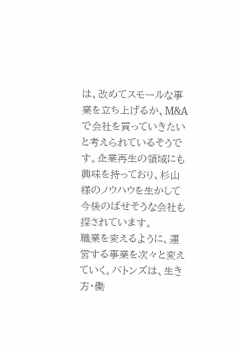は、改めてスモールな事業を立ち上げるか、M&Aで会社を買っていきたいと考えられているそうです。企業再生の領域にも興味を持っており、杉山様のノウハウを生かして今後のばせそうな会社も探されています。
職業を変えるように、運営する事業を次々と変えていく。バトンズは、生き方・働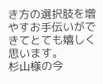き方の選択肢を増やすお手伝いができてとても嬉しく思います。
杉山様の今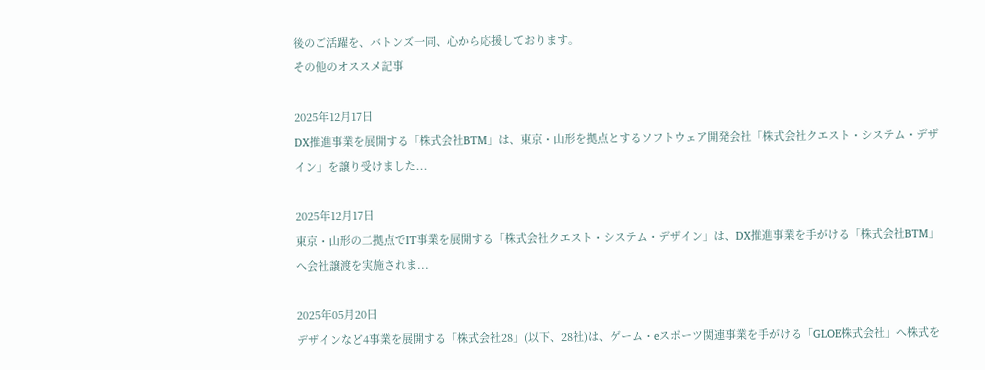後のご活躍を、バトンズ一同、心から応援しております。
その他のオススメ記事

2025年12月17日
DX推進事業を展開する「株式会社BTM」は、東京・山形を拠点とするソフトウェア開発会社「株式会社クエスト・システム・デザイン」を譲り受けました...

2025年12月17日
東京・山形の二拠点でIT事業を展開する「株式会社クエスト・システム・デザイン」は、DX推進事業を手がける「株式会社BTM」へ会社譲渡を実施されま...

2025年05月20日
デザインなど4事業を展開する「株式会社28」(以下、28社)は、ゲーム・eスポーツ関連事業を手がける「GLOE株式会社」へ株式を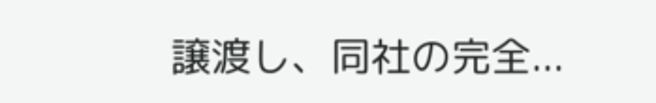譲渡し、同社の完全...